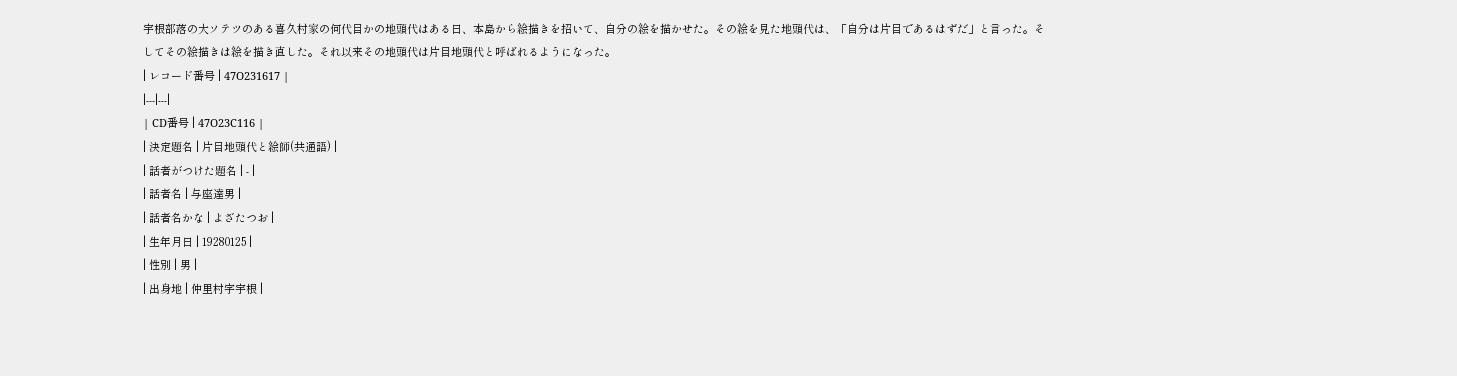宇根部落の大ソテツのある喜久村家の何代目かの地頭代はある日、本島から絵描きを招いて、自分の絵を描かせた。その絵を見た地頭代は、「自分は片目であるはずだ」と言った。そしてその絵描きは絵を描き直した。それ以来その地頭代は片目地頭代と呼ばれるようになった。
| レコード番号 | 47O231617 |
|---|---|
| CD番号 | 47O23C116 |
| 決定題名 | 片目地頭代と絵師(共通語) |
| 話者がつけた題名 | - |
| 話者名 | 与座達男 |
| 話者名かな | よざたつお |
| 生年月日 | 19280125 |
| 性別 | 男 |
| 出身地 | 仲里村字宇根 |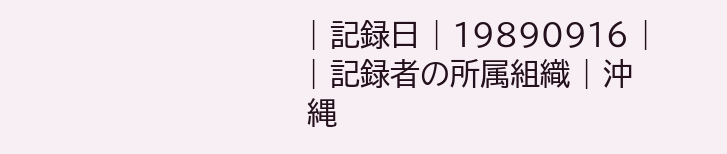| 記録日 | 19890916 |
| 記録者の所属組織 | 沖縄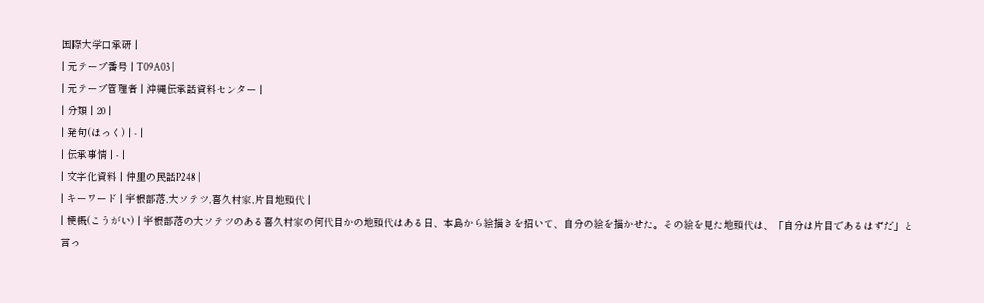国際大学口承研 |
| 元テープ番号 | T09A03 |
| 元テープ管理者 | 沖縄伝承話資料センター |
| 分類 | 20 |
| 発句(ほっく) | - |
| 伝承事情 | - |
| 文字化資料 | 仲里の民話P248 |
| キーワード | 宇根部落,大ソテツ,喜久村家,片目地頭代 |
| 梗概(こうがい) | 宇根部落の大ソテツのある喜久村家の何代目かの地頭代はある日、本島から絵描きを招いて、自分の絵を描かせた。その絵を見た地頭代は、「自分は片目であるはずだ」と言っ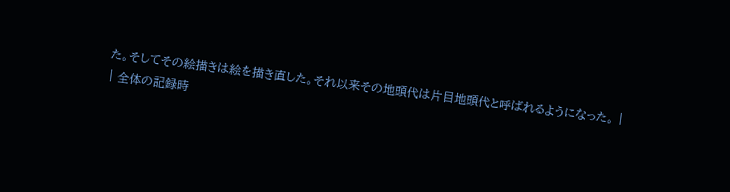た。そしてその絵描きは絵を描き直した。それ以来その地頭代は片目地頭代と呼ばれるようになった。 |
| 全体の記録時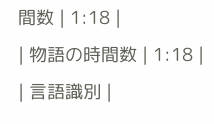間数 | 1:18 |
| 物語の時間数 | 1:18 |
| 言語識別 |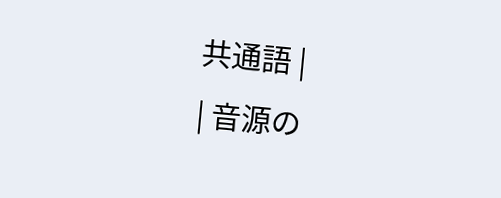共通語 |
| 音源の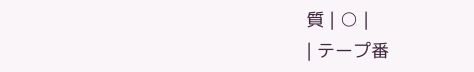質 | ○ |
| テープ番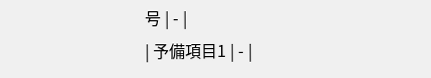号 | - |
| 予備項目1 | - |